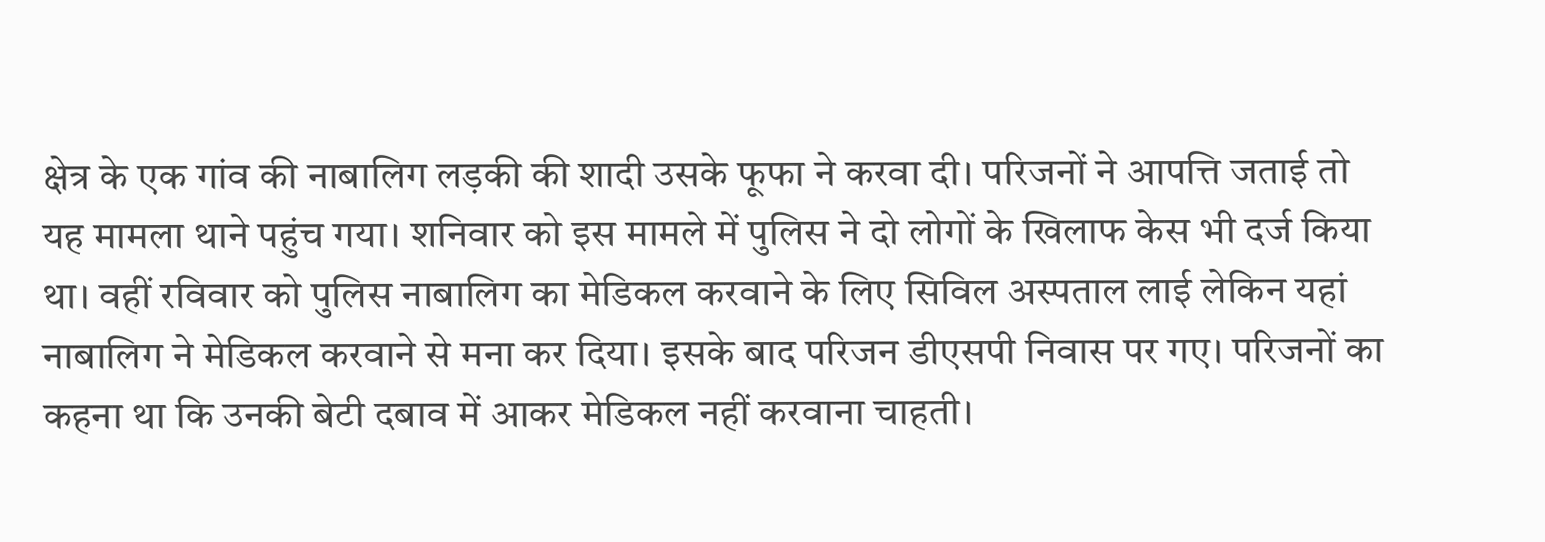क्षेत्र के एक गांव की नाबालिग लड़की की शादी उसके फूफा ने करवा दी। परिजनों ने आपत्ति जताई तो यह मामला थाने पहुंच गया। शनिवार को इस मामले में पुलिस ने दो लोगों के खिलाफ केस भी दर्ज किया था। वहीं रविवार को पुलिस नाबालिग का मेडिकल करवाने के लिए सिविल अस्पताल लाई लेकिन यहां नाबालिग ने मेडिकल करवाने से मना कर दिया। इसके बाद परिजन डीएसपी निवास पर गए। परिजनों का कहना था कि उनकी बेटी दबाव में आकर मेडिकल नहीं करवाना चाहती।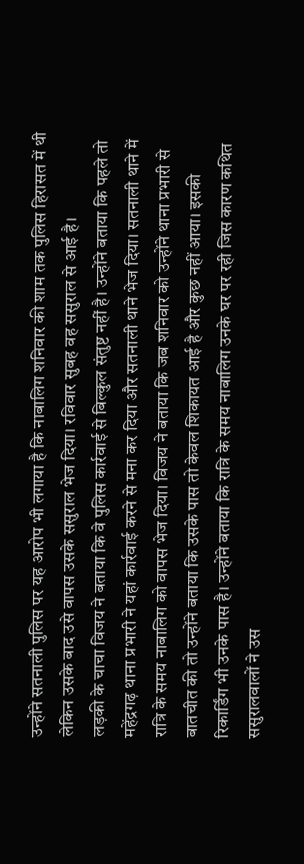उन्होंने सतनाली पुलिस पर यह आरोप भी लगाया है कि नाबालिग शनिवार की शाम तक पुलिस हिरासत में थी लेकिन उसके बाद उसे वापस उसके ससुराल भेज दिया। रविवार सुबह वह ससुराल से आई है।
लड़की के चाचा विजय ने बताया कि वे पुलिस कार्रवाई से बिल्कुल संतुष्ट नहीं है। उन्होंने बताया कि पहले तो महेंद्रगढ़ थाना प्रभारी ने यहां कार्रवाई करने से मना कर दिया और सतनाली थाने भेज दिया। सतनाली थाने में रात्रि के समय नाबालिग को वापस भेज दिया। विजय ने बताया कि जब शनिवार को उन्होंने थाना प्रभारी से बातचीत की तो उन्होंने बताया कि उसके पास तो केवल शिकायत आई है और कुछ नहीं आया। इसकी रिकार्डिंग भी उनके पास है। उन्होंने बताया कि रात्रि के समय नाबालिग उनके घर पर रही जिस कारण कथित ससुरालवालों ने उस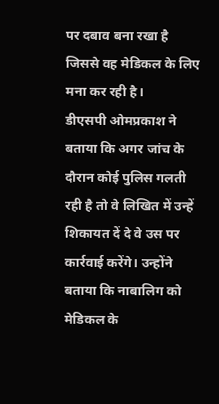पर दबाव बना रखा है जिससे वह मेडिकल के लिए मना कर रही है।
डीएसपी ओमप्रकाश ने बताया कि अगर जांच के दौरान कोई पुलिस गलती रही है तो वे लिखित में उन्हें शिकायत दें दे वे उस पर कार्रवाई करेंगे। उन्होंने बताया कि नाबालिग को मेडिकल के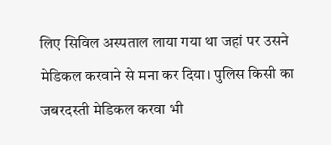लिए सिविल अस्पताल लाया गया था जहां पर उसने मेडिकल करवाने से मना कर दिया। पुलिस किसी का जबरदस्ती मेडिकल करवा भी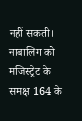नहीं सकती। नाबालिग को मजिस्ट्रेट के समक्ष 164 के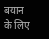बयान के लिए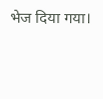भेज दिया गया।